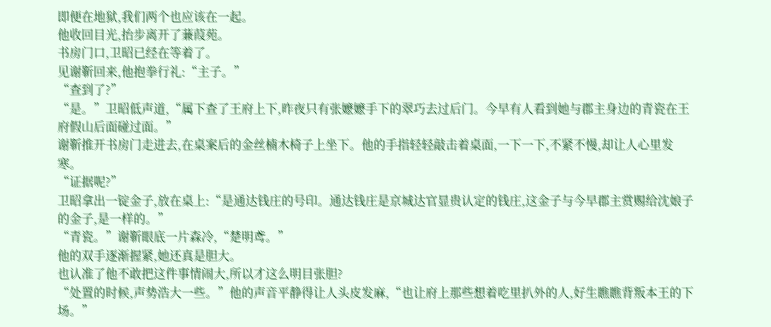即便在地狱,我们两个也应该在一起。
他收回目光,抬步离开了蒹葭苑。
书房门口,卫昭已经在等着了。
见谢靳回来,他抱拳行礼:“主子。”
“查到了?”
“是。”卫昭低声道,“属下查了王府上下,昨夜只有张嬷嬷手下的翠巧去过后门。今早有人看到她与郡主身边的青瓷在王府假山后面碰过面。”
谢靳推开书房门走进去,在桌案后的金丝楠木椅子上坐下。他的手指轻轻敲击着桌面,一下一下,不紧不慢,却让人心里发寒。
“证据呢?”
卫昭拿出一锭金子,放在桌上:“是通达钱庄的号印。通达钱庄是京城达官显贵认定的钱庄,这金子与今早郡主赏赐给沈娘子的金子,是一样的。”
“青瓷。”谢靳眼底一片森冷,“楚明鸢。”
他的双手逐渐握紧,她还真是胆大。
也认准了他不敢把这件事情闹大,所以才这么明目张胆?
“处置的时候,声势浩大一些。”他的声音平静得让人头皮发麻,“也让府上那些想着吃里扒外的人,好生瞧瞧背叛本王的下场。”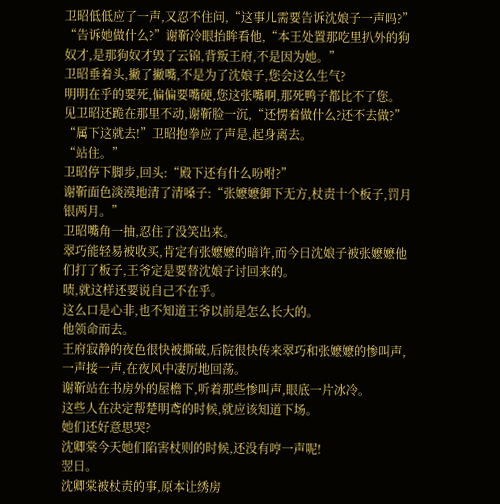卫昭低低应了一声,又忍不住问,“这事儿需要告诉沈娘子一声吗?”
“告诉她做什么?”谢靳冷眼抬眸看他,“本王处置那吃里扒外的狗奴才,是那狗奴才毁了云锦,背叛王府,不是因为她。”
卫昭垂着头,撇了撇嘴,不是为了沈娘子,您会这么生气?
明明在乎的要死,偏偏要嘴硬,您这张嘴啊,那死鸭子都比不了您。
见卫昭还跪在那里不动,谢靳脸一沉,“还愣着做什么?还不去做?”
“属下这就去!”卫昭抱拳应了声是,起身离去。
“站住。”
卫昭停下脚步,回头:“殿下还有什么吩咐?”
谢靳面色淡漠地清了清嗓子:“张嬷嬷御下无方,杖责十个板子,罚月银两月。”
卫昭嘴角一抽,忍住了没笑出来。
翠巧能轻易被收买,肯定有张嬷嬷的暗许,而今日沈娘子被张嬷嬷他们打了板子,王爷定是要替沈娘子讨回来的。
啧,就这样还要说自己不在乎。
这么口是心非,也不知道王爷以前是怎么长大的。
他领命而去。
王府寂静的夜色很快被撕破,后院很快传来翠巧和张嬷嬷的惨叫声,一声接一声,在夜风中凄厉地回荡。
谢靳站在书房外的屋檐下,听着那些惨叫声,眼底一片冰冷。
这些人在决定帮楚明鸢的时候,就应该知道下场。
她们还好意思哭?
沈卿棠今天她们陷害杖则的时候,还没有哼一声呢!
翌日。
沈卿棠被杖责的事,原本让绣房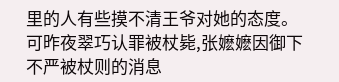里的人有些摸不清王爷对她的态度。
可昨夜翠巧认罪被杖毙,张嬷嬷因御下不严被杖则的消息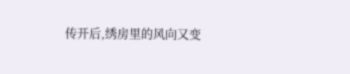传开后,绣房里的风向又变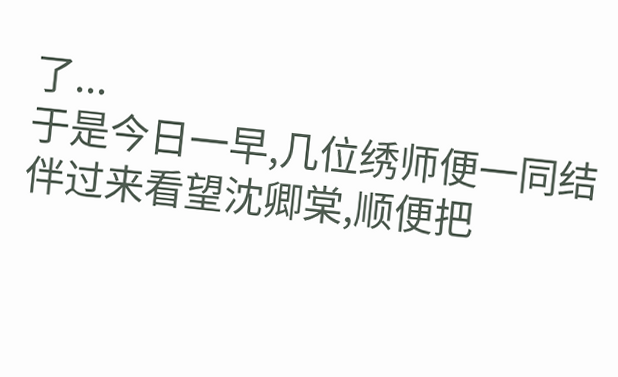了...
于是今日一早,几位绣师便一同结伴过来看望沈卿棠,顺便把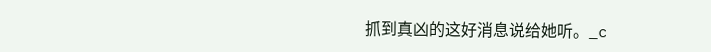抓到真凶的这好消息说给她听。_c